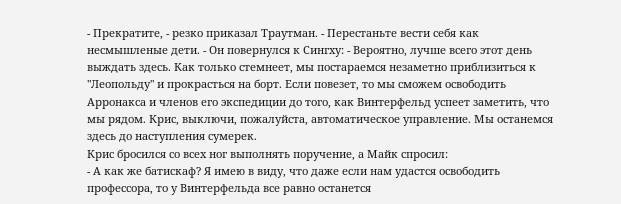- Прекратите, - резко приказал Траутман. - Перестаньте вести себя как несмышленые дети. - Он повернулся к Сингху: - Вероятно, лучше всего этот день выждать здесь. Как только стемнеет, мы постараемся незаметно приблизиться к "Леопольду" и прокрасться на борт. Если повезет, то мы сможем освободить Арронакса и членов его экспедиции до того, как Винтерфельд успеет заметить, что мы рядом. Крис, выключи, пожалуйста, автоматическое управление. Мы останемся здесь до наступления сумерек.
Крис бросился со всех ног выполнять поручение, а Майк спросил:
- А как же батискаф? Я имею в виду, что даже если нам удастся освободить профессора, то у Винтерфельда все равно останется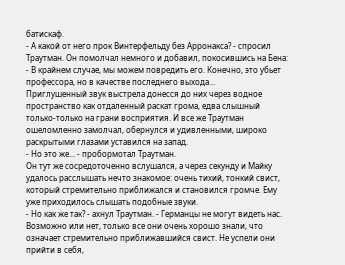батискаф.
- А какой от него прок Винтерфельду без Арронакса? - спросил Траутман. Он помолчал немного и добавил, покосившись на Бена: - В крайнем случае, мы можем повредить его. Конечно, это убьет профессора, но в качестве последнего выхода...
Приглушенный звук выстрела донесся до них через водное пространство как отдаленный раскат грома, едва слышный только-только на грани восприятия. И все же Траутман ошеломленно замолчал, обернулся и удивленными, широко раскрытыми глазами уставился на запад.
- Но это же... - пробормотал Траутман.
Он тут же сосредоточенно вслушался, а через секунду и Майку удалось расслышать нечто знакомое: очень тихий, тонкий свист, который стремительно приближался и становился громче. Ему уже приходилось слышать подобные звуки.
- Но как же так? - ахнул Траутман. - Германцы не могут видеть нас.
Возможно или нет, только все они очень хорошо знали, что означает стремительно приближавшийся свист. Не успели они прийти в себя,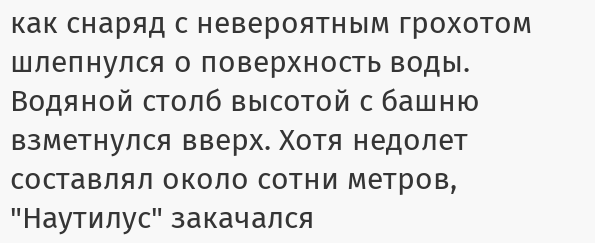как снаряд с невероятным грохотом шлепнулся о поверхность воды. Водяной столб высотой с башню взметнулся вверх. Хотя недолет составлял около сотни метров, "Наутилус" закачался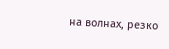на волнах, резко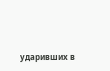ударивших в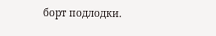борт подлодки.